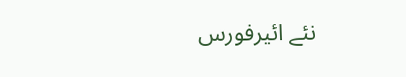نئے ائیرفورس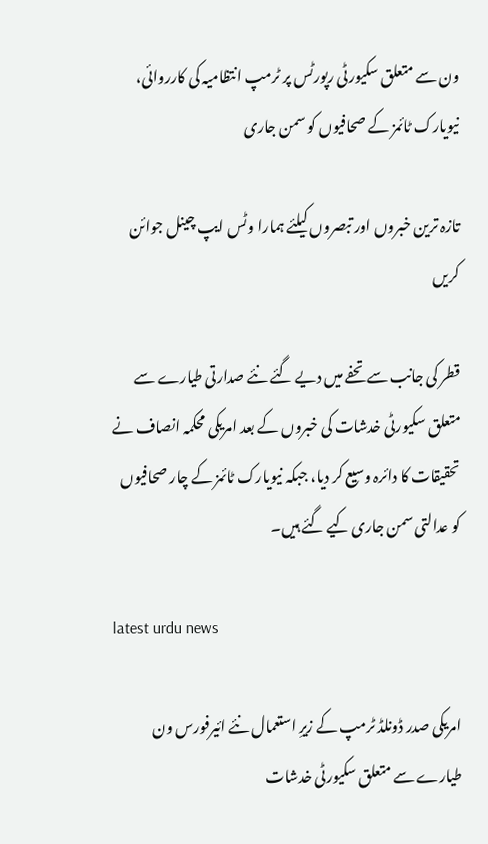ون سے متعلق سکیورٹی رپورٹس پر ٹرمپ انتظامیہ کی کارروائی، نیویارک ٹائمز کے صحافیوں کو سمن جاری

تازہ ترین خبروں اور تبصروں کیلئے ہمارا وٹس ایپ چینل جوائن کریں

قطر کی جانب سے تحفے میں دیے گئے نئے صدارتی طیارے سے متعلق سکیورٹی خدشات کی خبروں کے بعد امریکی محکمہ انصاف نے تحقیقات کا دائرہ وسیع کر دیا، جبکہ نیویارک ٹائمز کے چار صحافیوں کو عدالتی سمن جاری کیے گئے ہیں۔

latest urdu news

امریکی صدر ڈونلڈ ٹرمپ کے زیرِ استعمال نئے ائیرفورس ون طیارے سے متعلق سکیورٹی خدشات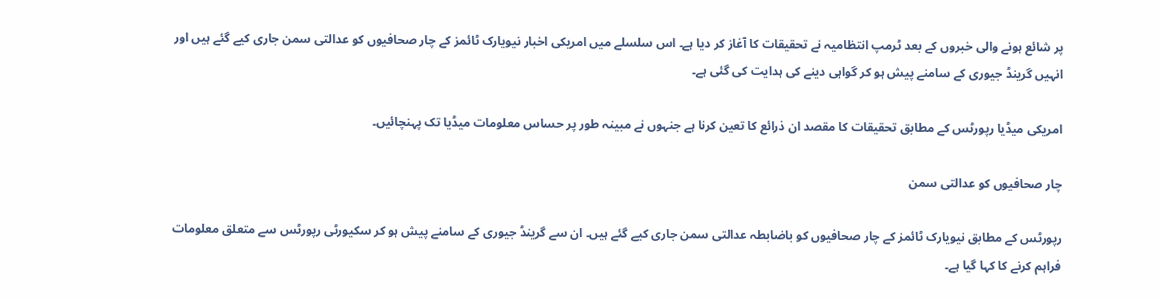پر شائع ہونے والی خبروں کے بعد ٹرمپ انتظامیہ نے تحقیقات کا آغاز کر دیا ہے۔ اس سلسلے میں امریکی اخبار نیویارک ٹائمز کے چار صحافیوں کو عدالتی سمن جاری کیے گئے ہیں اور انہیں گرینڈ جیوری کے سامنے پیش ہو کر گواہی دینے کی ہدایت کی گئی ہے۔

امریکی میڈیا رپورٹس کے مطابق تحقیقات کا مقصد ان ذرائع کا تعین کرنا ہے جنہوں نے مبینہ طور پر حساس معلومات میڈیا تک پہنچائیں۔

چار صحافیوں کو عدالتی سمن

رپورٹس کے مطابق نیویارک ٹائمز کے چار صحافیوں کو باضابطہ عدالتی سمن جاری کیے گئے ہیں۔ ان سے گرینڈ جیوری کے سامنے پیش ہو کر سکیورٹی رپورٹس سے متعلق معلومات فراہم کرنے کا کہا گیا ہے۔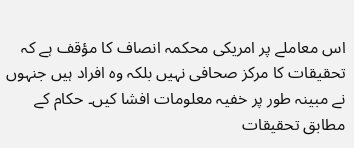اس معاملے پر امریکی محکمہ انصاف کا مؤقف ہے کہ تحقیقات کا مرکز صحافی نہیں بلکہ وہ افراد ہیں جنہوں نے مبینہ طور پر خفیہ معلومات افشا کیں۔ حکام کے مطابق تحقیقات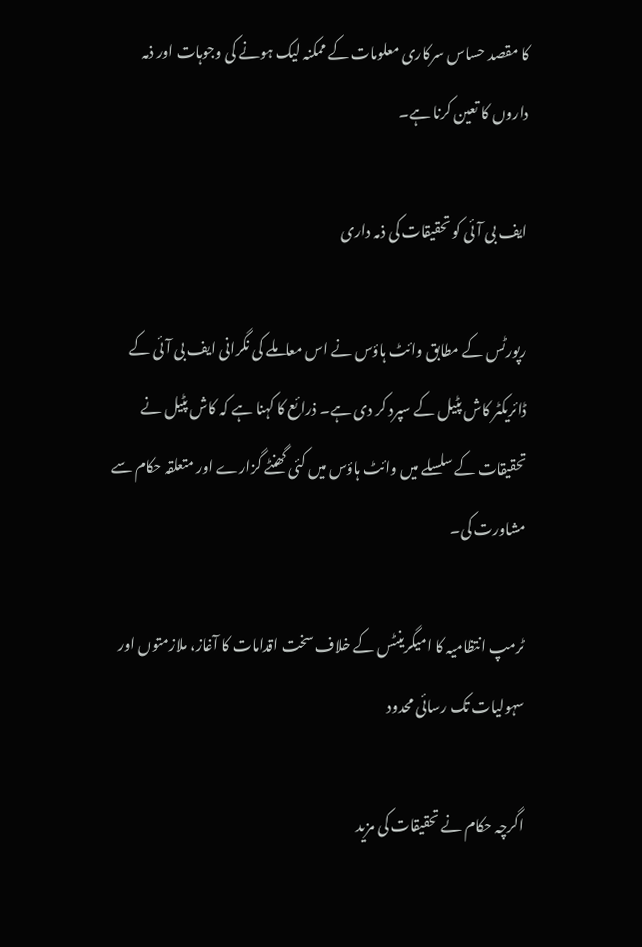کا مقصد حساس سرکاری معلومات کے ممکنہ لیک ہونے کی وجوہات اور ذمہ داروں کا تعین کرنا ہے۔

ایف بی آئی کو تحقیقات کی ذمہ داری

رپورٹس کے مطابق وائٹ ہاؤس نے اس معاملے کی نگرانی ایف بی آئی کے ڈائریکٹر کاش پٹیل کے سپرد کر دی ہے۔ ذرائع کا کہنا ہے کہ کاش پٹیل نے تحقیقات کے سلسلے میں وائٹ ہاؤس میں کئی گھنٹے گزارے اور متعلقہ حکام سے مشاورت کی۔

ٹرمپ انتظامیہ کا امیگرینٹس کے خلاف سخت اقدامات کا آغاز، ملازمتوں اور سہولیات تک رسائی محدود

اگرچہ حکام نے تحقیقات کی مزید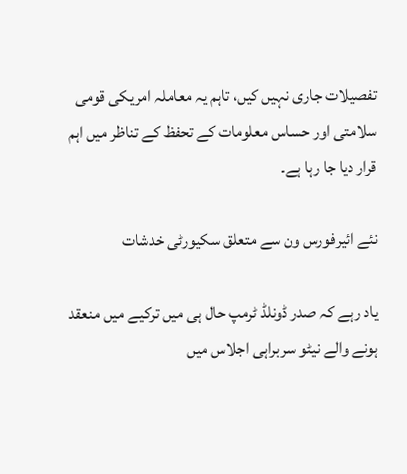تفصیلات جاری نہیں کیں، تاہم یہ معاملہ امریکی قومی سلامتی اور حساس معلومات کے تحفظ کے تناظر میں اہم قرار دیا جا رہا ہے۔

نئے ائیرفورس ون سے متعلق سکیورٹی خدشات

یاد رہے کہ صدر ڈونلڈ ٹرمپ حال ہی میں ترکیے میں منعقد ہونے والے نیٹو سربراہی اجلاس میں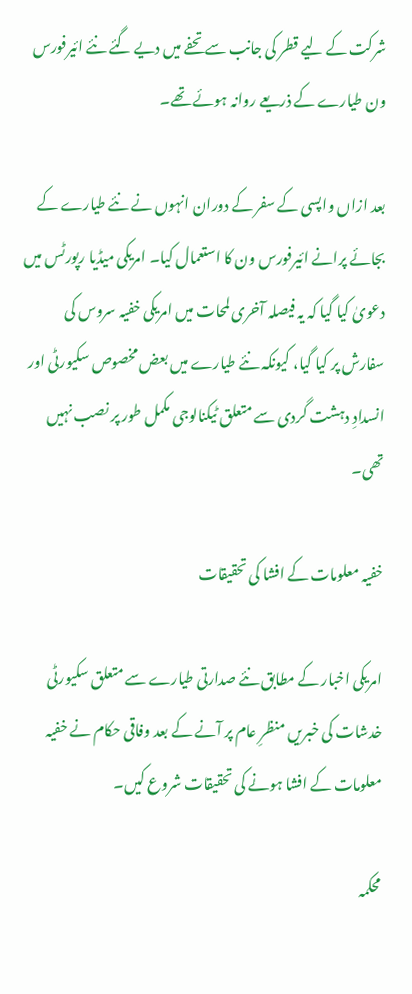شرکت کے لیے قطر کی جانب سے تحفے میں دیے گئے نئے ائیرفورس ون طیارے کے ذریعے روانہ ہوئے تھے۔

بعد ازاں واپسی کے سفر کے دوران انہوں نے نئے طیارے کے بجائے پرانے ائیرفورس ون کا استعمال کیا۔ امریکی میڈیا رپورٹس میں دعویٰ کیا گیا کہ یہ فیصلہ آخری لمحات میں امریکی خفیہ سروس کی سفارش پر کیا گیا، کیونکہ نئے طیارے میں بعض مخصوص سکیورٹی اور انسدادِ دہشت گردی سے متعلق ٹیکنالوجی مکمل طور پر نصب نہیں تھی۔

خفیہ معلومات کے افشا کی تحقیقات

امریکی اخبار کے مطابق نئے صدارتی طیارے سے متعلق سکیورٹی خدشات کی خبریں منظرِ عام پر آنے کے بعد وفاقی حکام نے خفیہ معلومات کے افشا ہونے کی تحقیقات شروع کیں۔

محکمہ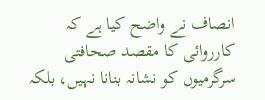انصاف نے واضح کیا ہے کہ کارروائی کا مقصد صحافتی سرگرمیوں کو نشانہ بنانا نہیں، بلکہ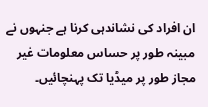ان افراد کی نشاندہی کرنا ہے جنہوں نے مبینہ طور پر حساس معلومات غیر مجاز طور پر میڈیا تک پہنچائیں۔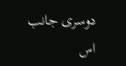دوسری جانب اس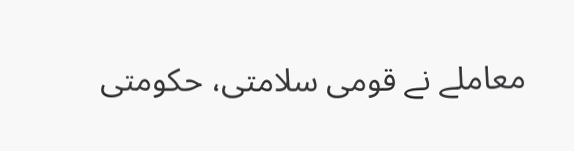معاملے نے قومی سلامتی، حکومتی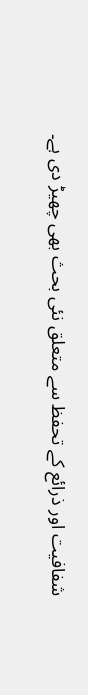شفافیت اور ذرائع کے تحفظ سے متعلق نئی بحث بھی چھیڑ دی ہے۔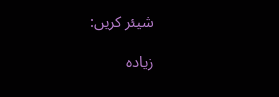شیئر کریں:

زیادہ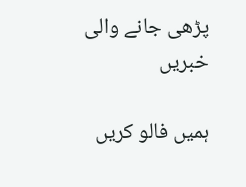پڑھی جانے والی خبریں

ہمیں فالو کریں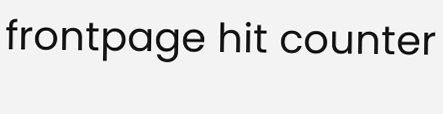frontpage hit counter